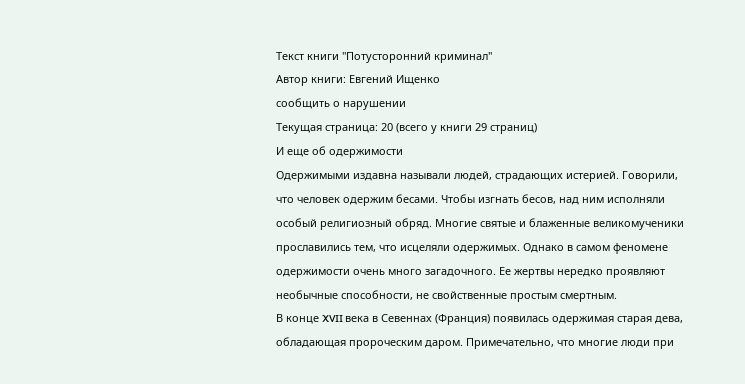Текст книги "Потусторонний криминал"
Автор книги: Евгений Ищенко
сообщить о нарушении
Текущая страница: 20 (всего у книги 29 страниц)
И еще об одержимости
Одержимыми издавна называли людей, страдающих истерией. Говорили, что человек одержим бесами. Чтобы изгнать бесов, над ним исполняли особый религиозный обряд. Многие святые и блаженные великомученики прославились тем, что исцеляли одержимых. Однако в самом феномене одержимости очень много загадочного. Ее жертвы нередко проявляют необычные способности, не свойственные простым смертным.
В конце XVII века в Севеннах (Франция) появилась одержимая старая дева, обладающая пророческим даром. Примечательно, что многие люди при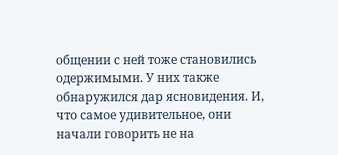общении с ней тоже становились одержимыми. У них также обнаружился дар ясновидения. И, что самое удивительное, они начали говорить не на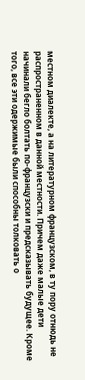местном диалекте, а на литературном французском, в ту пору отнюдь не распространенном в данной местности. Причем даже малые дети начинали бегло болтать по-французски и предсказывать будущее. Кроме того, все эти одержимые были способны толковать о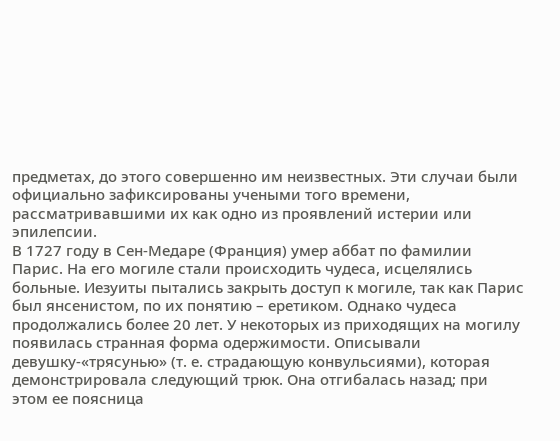предметах, до этого совершенно им неизвестных. Эти случаи были официально зафиксированы учеными того времени, рассматривавшими их как одно из проявлений истерии или эпилепсии.
В 1727 году в Сен-Медаре (Франция) умер аббат по фамилии Парис. На его могиле стали происходить чудеса, исцелялись больные. Иезуиты пытались закрыть доступ к могиле, так как Парис был янсенистом, по их понятию – еретиком. Однако чудеса продолжались более 20 лет. У некоторых из приходящих на могилу появилась странная форма одержимости. Описывали девушку-«трясунью» (т. е. страдающую конвульсиями), которая демонстрировала следующий трюк. Она отгибалась назад; при этом ее поясница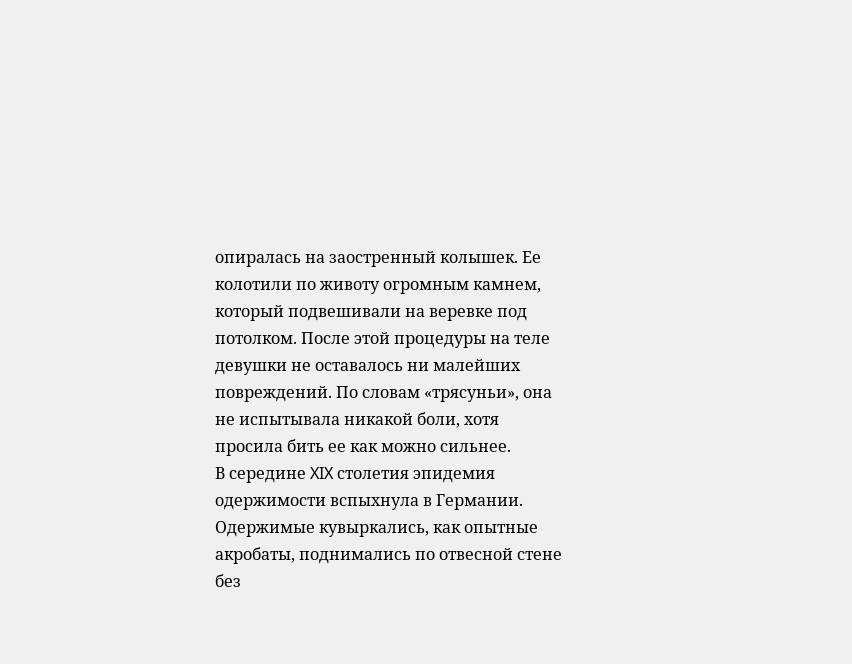опиралась на заостренный колышек. Ее колотили по животу огромным камнем, который подвешивали на веревке под потолком. После этой процедуры на теле девушки не оставалось ни малейших повреждений. По словам «трясуньи», она не испытывала никакой боли, хотя просила бить ее как можно сильнее.
В середине XIX столетия эпидемия одержимости вспыхнула в Германии. Одержимые кувыркались, как опытные акробаты, поднимались по отвесной стене без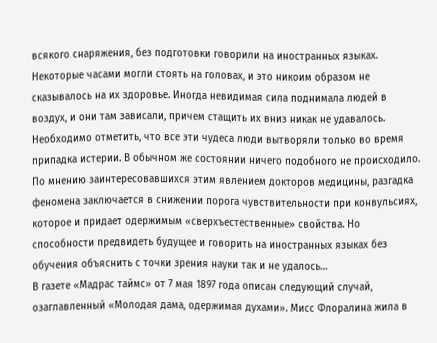всякого снаряжения, без подготовки говорили на иностранных языках. Некоторые часами могли стоять на головах, и это никоим образом не сказывалось на их здоровье. Иногда невидимая сила поднимала людей в воздух, и они там зависали, причем стащить их вниз никак не удавалось. Необходимо отметить, что все эти чудеса люди вытворяли только во время припадка истерии. В обычном же состоянии ничего подобного не происходило.
По мнению заинтересовавшихся этим явлением докторов медицины, разгадка феномена заключается в снижении порога чувствительности при конвульсиях, которое и придает одержимым «сверхъестественные» свойства. Но способности предвидеть будущее и говорить на иностранных языках без обучения объяснить с точки зрения науки так и не удалось…
В газете «Мадрас таймс» от 7 мая 1897 года описан следующий случай, озаглавленный «Молодая дама, одержимая духами». Мисс Флоралина жила в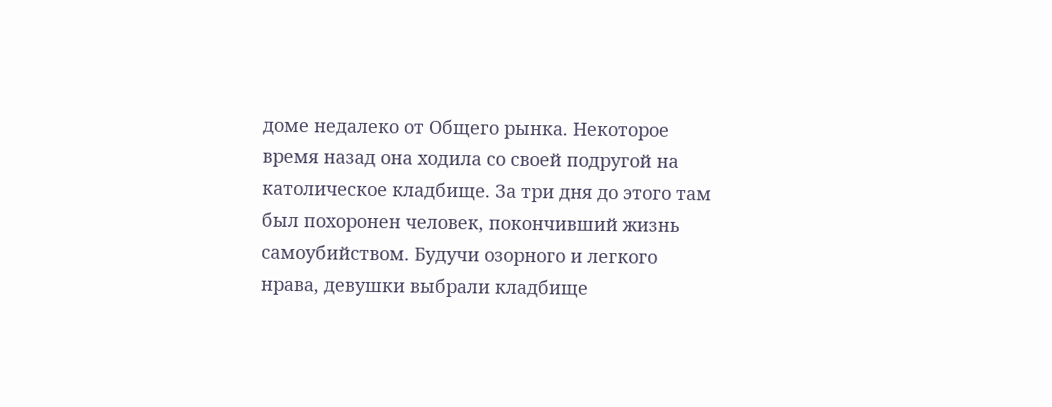доме недалеко от Общего рынка. Некоторое время назад она ходила со своей подругой на католическое кладбище. За три дня до этого там был похоронен человек, покончивший жизнь самоубийством. Будучи озорного и легкого нрава, девушки выбрали кладбище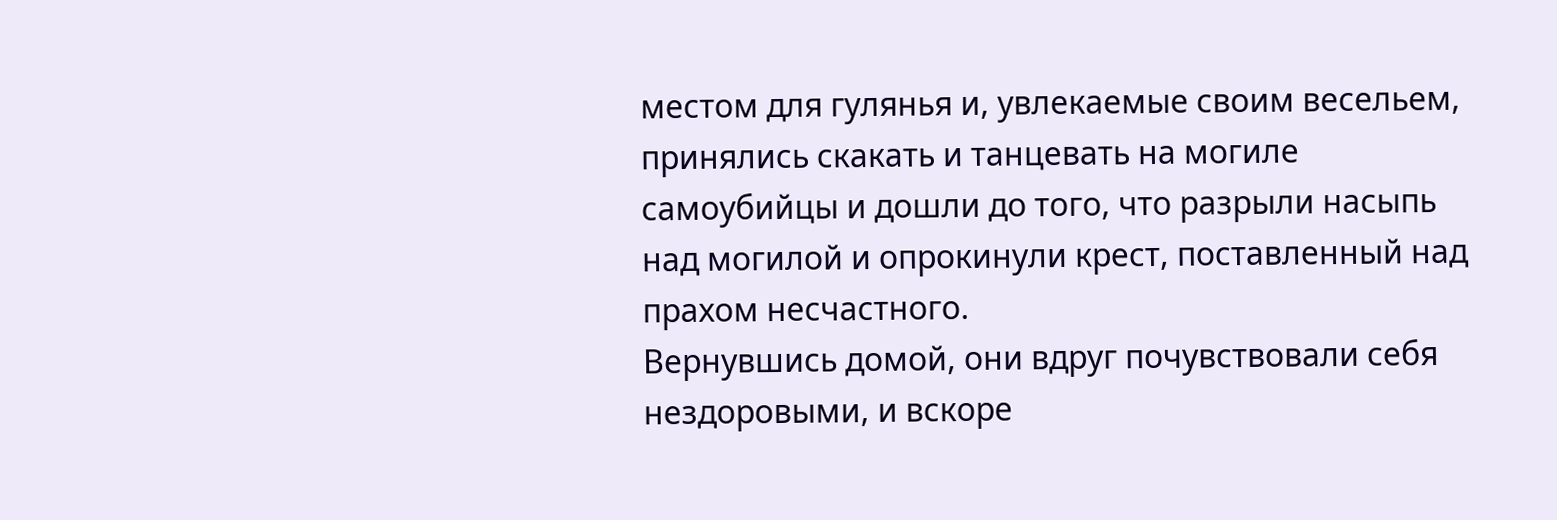местом для гулянья и, увлекаемые своим весельем, принялись скакать и танцевать на могиле самоубийцы и дошли до того, что разрыли насыпь над могилой и опрокинули крест, поставленный над прахом несчастного.
Вернувшись домой, они вдруг почувствовали себя нездоровыми, и вскоре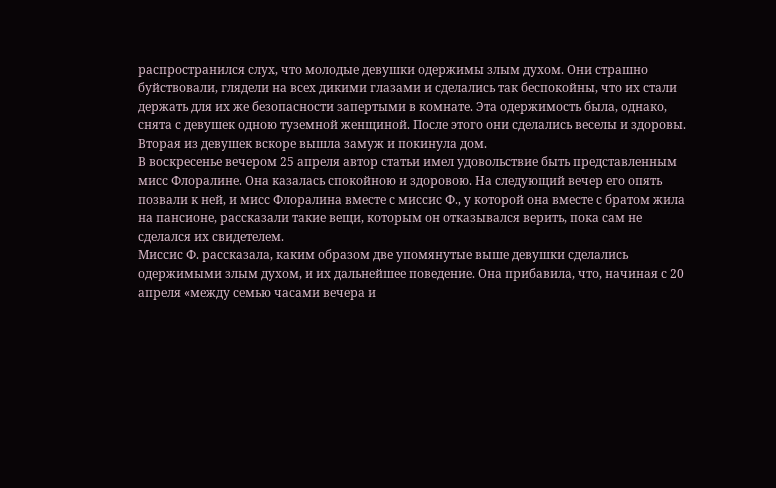распространился слух, что молодые девушки одержимы злым духом. Они страшно буйствовали, глядели на всех дикими глазами и сделались так беспокойны, что их стали держать для их же безопасности запертыми в комнате. Эта одержимость была, однако, снята с девушек одною туземной женщиной. После этого они сделались веселы и здоровы. Вторая из девушек вскоре вышла замуж и покинула дом.
В воскресенье вечером 25 апреля автор статьи имел удовольствие быть представленным мисс Флоралине. Она казалась спокойною и здоровою. На следующий вечер его опять позвали к ней, и мисс Флоралина вместе с миссис Ф., у которой она вместе с братом жила на пансионе, рассказали такие вещи, которым он отказывался верить, пока сам не сделался их свидетелем.
Миссис Ф. рассказала, каким образом две упомянутые выше девушки сделались одержимыми злым духом, и их дальнейшее поведение. Она прибавила, что, начиная с 20 апреля «между семью часами вечера и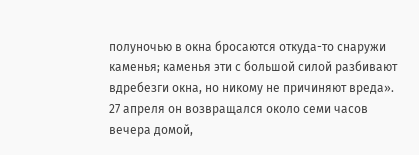полуночью в окна бросаются откуда-то снаружи каменья; каменья эти с большой силой разбивают вдребезги окна, но никому не причиняют вреда».
27 апреля он возвращался около семи часов вечера домой,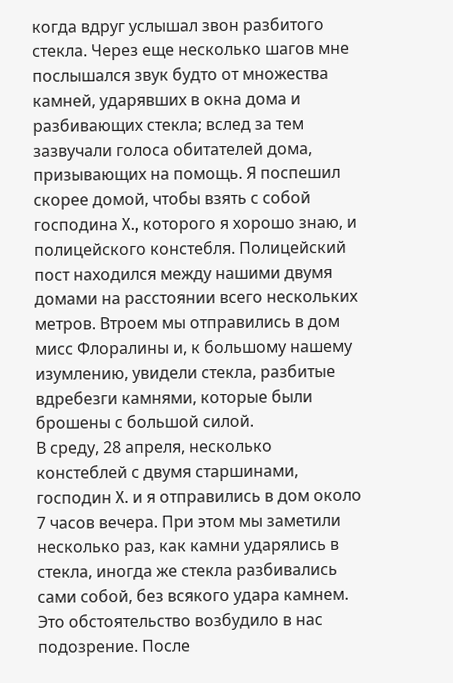когда вдруг услышал звон разбитого стекла. Через еще несколько шагов мне послышался звук будто от множества камней, ударявших в окна дома и разбивающих стекла; вслед за тем зазвучали голоса обитателей дома, призывающих на помощь. Я поспешил скорее домой, чтобы взять с собой господина X., которого я хорошо знаю, и полицейского констебля. Полицейский пост находился между нашими двумя домами на расстоянии всего нескольких метров. Втроем мы отправились в дом мисс Флоралины и, к большому нашему изумлению, увидели стекла, разбитые вдребезги камнями, которые были брошены с большой силой.
В среду, 28 апреля, несколько констеблей с двумя старшинами, господин X. и я отправились в дом около 7 часов вечера. При этом мы заметили несколько раз, как камни ударялись в стекла, иногда же стекла разбивались сами собой, без всякого удара камнем. Это обстоятельство возбудило в нас подозрение. После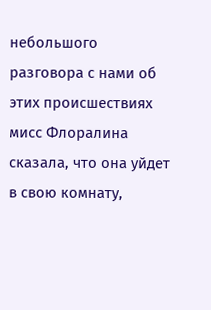небольшого разговора с нами об этих происшествиях мисс Флоралина сказала, что она уйдет в свою комнату,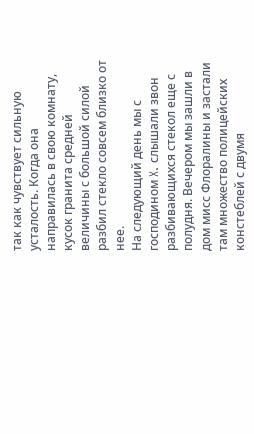так как чувствует сильную усталость. Когда она направилась в свою комнату, кусок гранита средней величины с большой силой разбил стекло совсем близко от нее.
На следующий день мы с господином X. слышали звон разбивающихся стекол еще с полудня. Вечером мы зашли в дом мисс Флоралины и застали там множество полицейских констеблей с двумя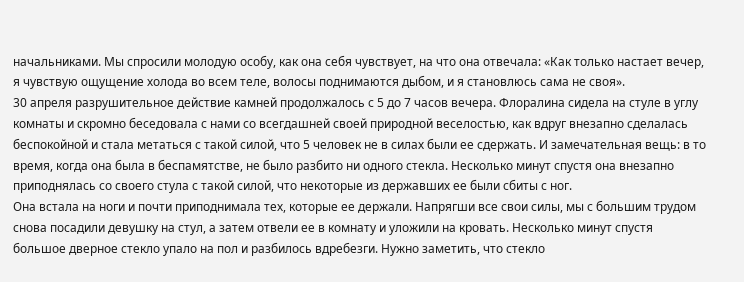начальниками. Мы спросили молодую особу, как она себя чувствует, на что она отвечала: «Как только настает вечер, я чувствую ощущение холода во всем теле, волосы поднимаются дыбом, и я становлюсь сама не своя».
30 апреля разрушительное действие камней продолжалось с 5 до 7 часов вечера. Флоралина сидела на стуле в углу комнаты и скромно беседовала с нами со всегдашней своей природной веселостью, как вдруг внезапно сделалась беспокойной и стала метаться с такой силой, что 5 человек не в силах были ее сдержать. И замечательная вещь: в то время, когда она была в беспамятстве, не было разбито ни одного стекла. Несколько минут спустя она внезапно приподнялась со своего стула с такой силой, что некоторые из державших ее были сбиты с ног.
Она встала на ноги и почти приподнимала тех, которые ее держали. Напрягши все свои силы, мы с большим трудом снова посадили девушку на стул, а затем отвели ее в комнату и уложили на кровать. Несколько минут спустя большое дверное стекло упало на пол и разбилось вдребезги. Нужно заметить, что стекло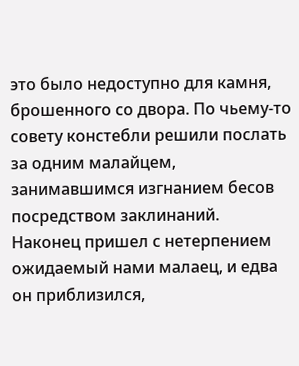это было недоступно для камня, брошенного со двора. По чьему-то совету констебли решили послать за одним малайцем, занимавшимся изгнанием бесов посредством заклинаний.
Наконец пришел с нетерпением ожидаемый нами малаец, и едва он приблизился,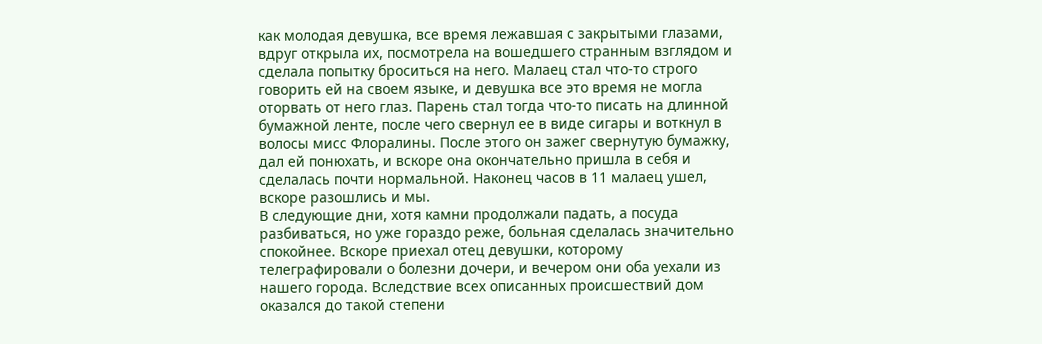как молодая девушка, все время лежавшая с закрытыми глазами, вдруг открыла их, посмотрела на вошедшего странным взглядом и сделала попытку броситься на него. Малаец стал что-то строго говорить ей на своем языке, и девушка все это время не могла оторвать от него глаз. Парень стал тогда что-то писать на длинной бумажной ленте, после чего свернул ее в виде сигары и воткнул в волосы мисс Флоралины. После этого он зажег свернутую бумажку, дал ей понюхать, и вскоре она окончательно пришла в себя и сделалась почти нормальной. Наконец часов в 11 малаец ушел, вскоре разошлись и мы.
В следующие дни, хотя камни продолжали падать, а посуда разбиваться, но уже гораздо реже, больная сделалась значительно спокойнее. Вскоре приехал отец девушки, которому телеграфировали о болезни дочери, и вечером они оба уехали из нашего города. Вследствие всех описанных происшествий дом оказался до такой степени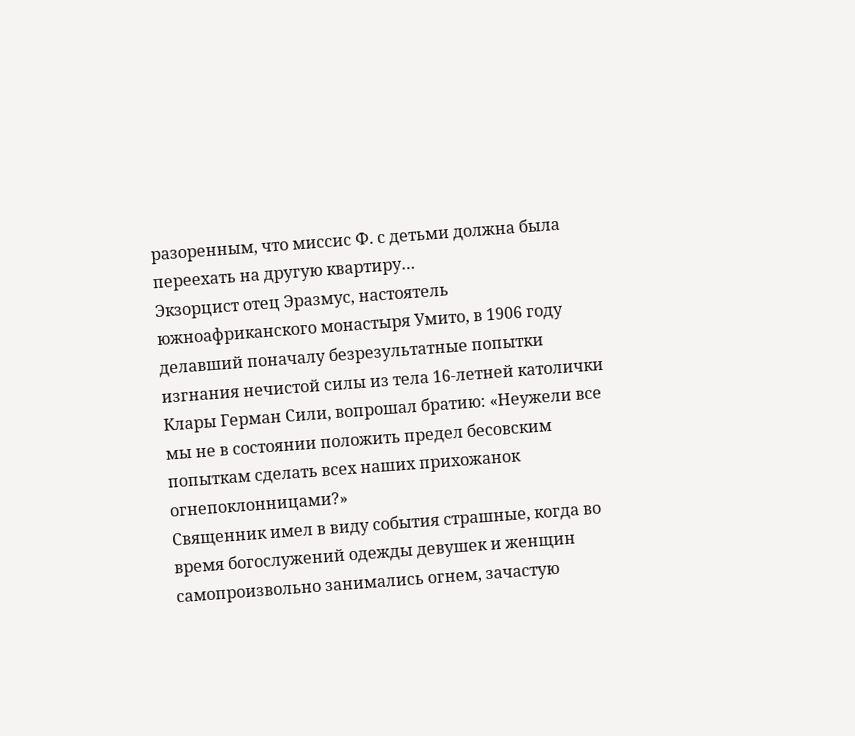разоренным, что миссис Ф. с детьми должна была переехать на другую квартиру…
Экзорцист отец Эразмус, настоятель южноафриканского монастыря Умито, в 1906 году делавший поначалу безрезультатные попытки изгнания нечистой силы из тела 16-летней католички Клары Герман Сили, вопрошал братию: «Неужели все мы не в состоянии положить предел бесовским попыткам сделать всех наших прихожанок огнепоклонницами?»
Священник имел в виду события страшные, когда во время богослужений одежды девушек и женщин самопроизвольно занимались огнем, зачастую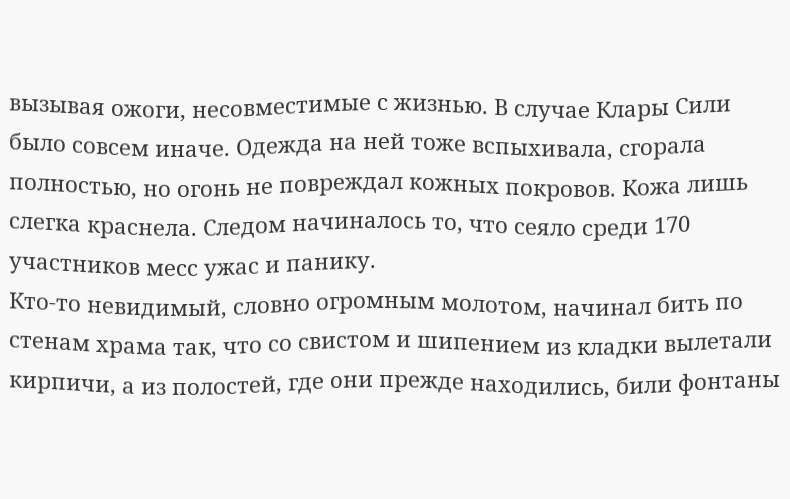вызывая ожоги, несовместимые с жизнью. В случае Клары Сили было совсем иначе. Одежда на ней тоже вспыхивала, сгорала полностью, но огонь не повреждал кожных покровов. Кожа лишь слегка краснела. Следом начиналось то, что сеяло среди 170 участников месс ужас и панику.
Кто-то невидимый, словно огромным молотом, начинал бить по стенам храма так, что со свистом и шипением из кладки вылетали кирпичи, а из полостей, где они прежде находились, били фонтаны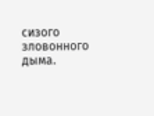сизого зловонного дыма.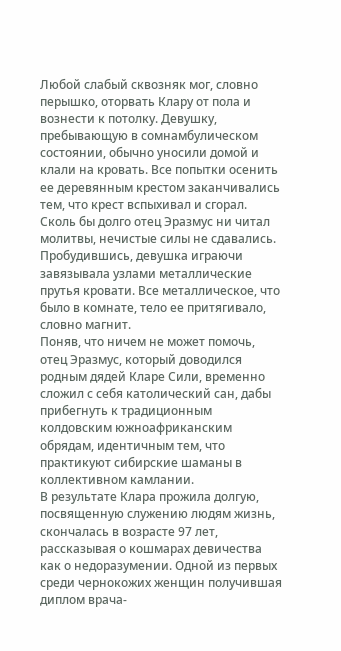Любой слабый сквозняк мог, словно перышко, оторвать Клару от пола и вознести к потолку. Девушку, пребывающую в сомнамбулическом состоянии, обычно уносили домой и клали на кровать. Все попытки осенить ее деревянным крестом заканчивались тем, что крест вспыхивал и сгорал. Сколь бы долго отец Эразмус ни читал молитвы, нечистые силы не сдавались. Пробудившись, девушка играючи завязывала узлами металлические прутья кровати. Все металлическое, что было в комнате, тело ее притягивало, словно магнит.
Поняв, что ничем не может помочь, отец Эразмус, который доводился родным дядей Кларе Сили, временно сложил с себя католический сан, дабы прибегнуть к традиционным колдовским южноафриканским обрядам, идентичным тем, что практикуют сибирские шаманы в коллективном камлании.
В результате Клара прожила долгую, посвященную служению людям жизнь, скончалась в возрасте 97 лет, рассказывая о кошмарах девичества как о недоразумении. Одной из первых среди чернокожих женщин получившая диплом врача-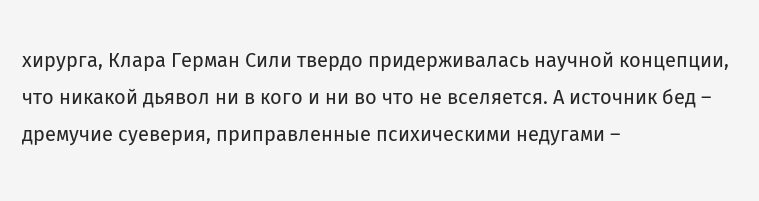хирурга, Клара Герман Сили твердо придерживалась научной концепции, что никакой дьявол ни в кого и ни во что не вселяется. А источник бед – дремучие суеверия, приправленные психическими недугами –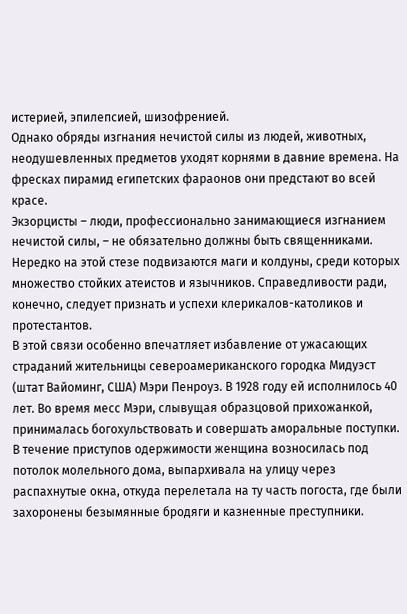истерией, эпилепсией, шизофренией.
Однако обряды изгнания нечистой силы из людей, животных, неодушевленных предметов уходят корнями в давние времена. На фресках пирамид египетских фараонов они предстают во всей красе.
Экзорцисты – люди, профессионально занимающиеся изгнанием нечистой силы, – не обязательно должны быть священниками. Нередко на этой стезе подвизаются маги и колдуны, среди которых множество стойких атеистов и язычников. Справедливости ради, конечно, следует признать и успехи клерикалов-католиков и протестантов.
В этой связи особенно впечатляет избавление от ужасающих страданий жительницы североамериканского городка Мидуэст (штат Вайоминг, США) Мэри Пенроуз. В 1928 году ей исполнилось 40 лет. Во время месс Мэри, слывущая образцовой прихожанкой, принималась богохульствовать и совершать аморальные поступки. В течение приступов одержимости женщина возносилась под потолок молельного дома, выпархивала на улицу через распахнутые окна, откуда перелетала на ту часть погоста, где были захоронены безымянные бродяги и казненные преступники.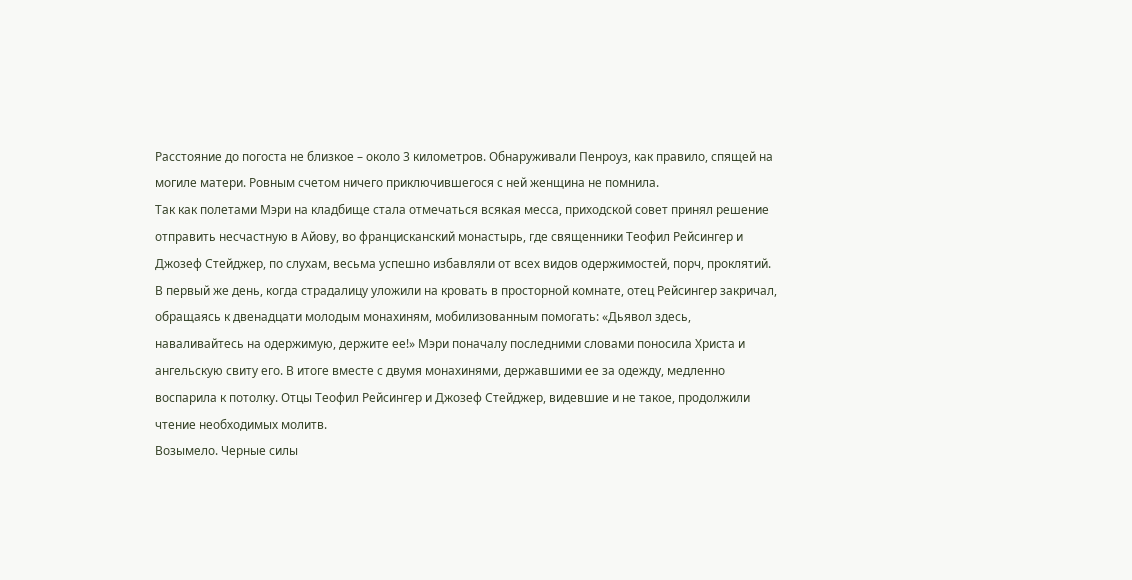Расстояние до погоста не близкое – около 3 километров. Обнаруживали Пенроуз, как правило, спящей на могиле матери. Ровным счетом ничего приключившегося с ней женщина не помнила.
Так как полетами Мэри на кладбище стала отмечаться всякая месса, приходской совет принял решение отправить несчастную в Айову, во францисканский монастырь, где священники Теофил Рейсингер и Джозеф Стейджер, по слухам, весьма успешно избавляли от всех видов одержимостей, порч, проклятий. В первый же день, когда страдалицу уложили на кровать в просторной комнате, отец Рейсингер закричал, обращаясь к двенадцати молодым монахиням, мобилизованным помогать: «Дьявол здесь, наваливайтесь на одержимую, держите ее!» Мэри поначалу последними словами поносила Христа и ангельскую свиту его. В итоге вместе с двумя монахинями, державшими ее за одежду, медленно воспарила к потолку. Отцы Теофил Рейсингер и Джозеф Стейджер, видевшие и не такое, продолжили чтение необходимых молитв.
Возымело. Черные силы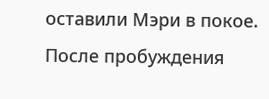оставили Мэри в покое. После пробуждения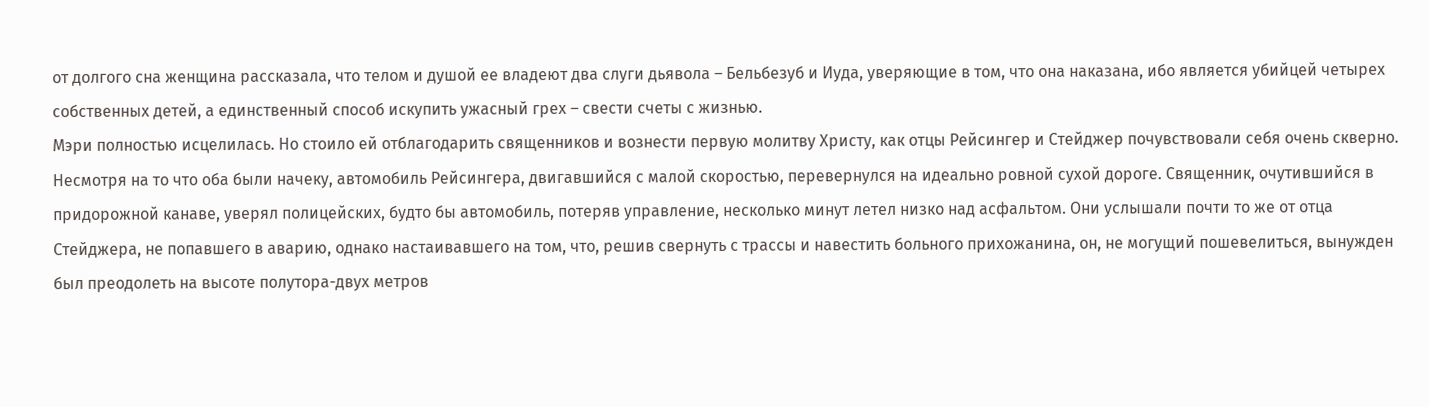от долгого сна женщина рассказала, что телом и душой ее владеют два слуги дьявола – Бельбезуб и Иуда, уверяющие в том, что она наказана, ибо является убийцей четырех собственных детей, а единственный способ искупить ужасный грех – свести счеты с жизнью.
Мэри полностью исцелилась. Но стоило ей отблагодарить священников и вознести первую молитву Христу, как отцы Рейсингер и Стейджер почувствовали себя очень скверно. Несмотря на то что оба были начеку, автомобиль Рейсингера, двигавшийся с малой скоростью, перевернулся на идеально ровной сухой дороге. Священник, очутившийся в придорожной канаве, уверял полицейских, будто бы автомобиль, потеряв управление, несколько минут летел низко над асфальтом. Они услышали почти то же от отца Стейджера, не попавшего в аварию, однако настаивавшего на том, что, решив свернуть с трассы и навестить больного прихожанина, он, не могущий пошевелиться, вынужден был преодолеть на высоте полутора-двух метров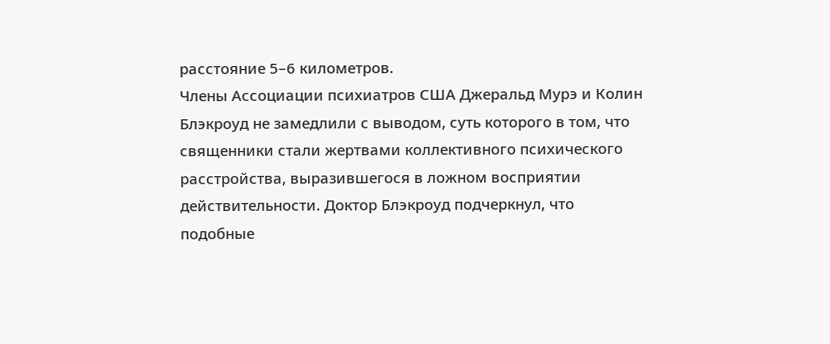расстояние 5–6 километров.
Члены Ассоциации психиатров США Джеральд Мурэ и Колин Блэкроуд не замедлили с выводом, суть которого в том, что священники стали жертвами коллективного психического расстройства, выразившегося в ложном восприятии действительности. Доктор Блэкроуд подчеркнул, что подобные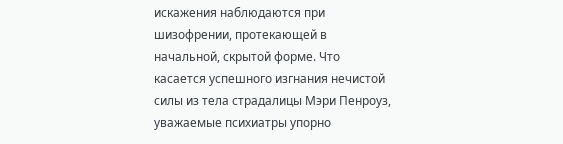искажения наблюдаются при шизофрении, протекающей в начальной, скрытой форме. Что касается успешного изгнания нечистой силы из тела страдалицы Мэри Пенроуз, уважаемые психиатры упорно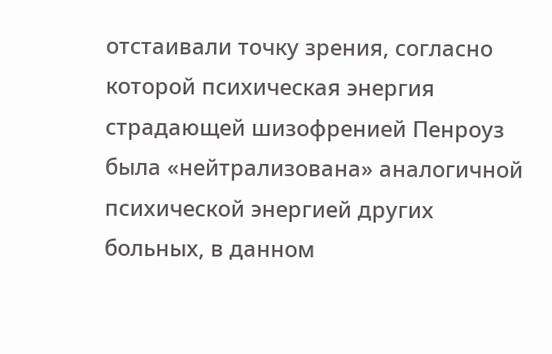отстаивали точку зрения, согласно которой психическая энергия страдающей шизофренией Пенроуз была «нейтрализована» аналогичной психической энергией других больных, в данном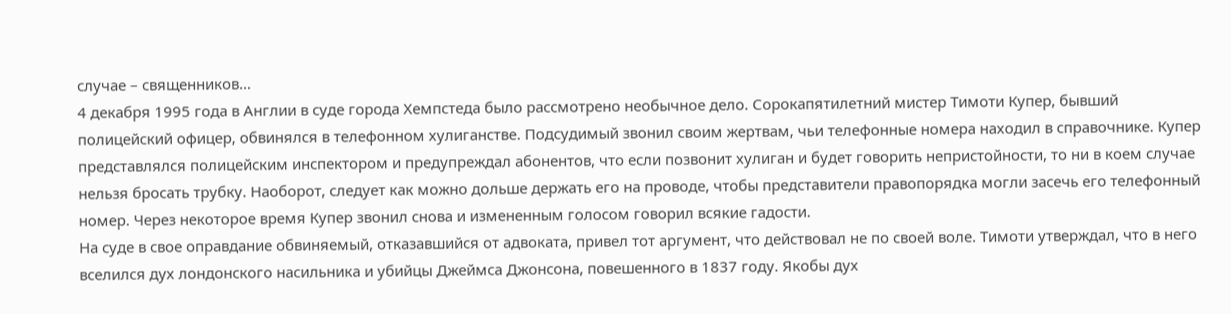случае – священников…
4 декабря 1995 года в Англии в суде города Хемпстеда было рассмотрено необычное дело. Сорокапятилетний мистер Тимоти Купер, бывший полицейский офицер, обвинялся в телефонном хулиганстве. Подсудимый звонил своим жертвам, чьи телефонные номера находил в справочнике. Купер представлялся полицейским инспектором и предупреждал абонентов, что если позвонит хулиган и будет говорить непристойности, то ни в коем случае нельзя бросать трубку. Наоборот, следует как можно дольше держать его на проводе, чтобы представители правопорядка могли засечь его телефонный номер. Через некоторое время Купер звонил снова и измененным голосом говорил всякие гадости.
На суде в свое оправдание обвиняемый, отказавшийся от адвоката, привел тот аргумент, что действовал не по своей воле. Тимоти утверждал, что в него вселился дух лондонского насильника и убийцы Джеймса Джонсона, повешенного в 1837 году. Якобы дух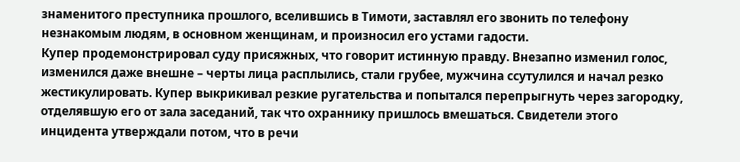знаменитого преступника прошлого, вселившись в Тимоти, заставлял его звонить по телефону незнакомым людям, в основном женщинам, и произносил его устами гадости.
Купер продемонстрировал суду присяжных, что говорит истинную правду. Внезапно изменил голос, изменился даже внешне – черты лица расплылись, стали грубее, мужчина ссутулился и начал резко жестикулировать. Купер выкрикивал резкие ругательства и попытался перепрыгнуть через загородку, отделявшую его от зала заседаний, так что охраннику пришлось вмешаться. Свидетели этого инцидента утверждали потом, что в речи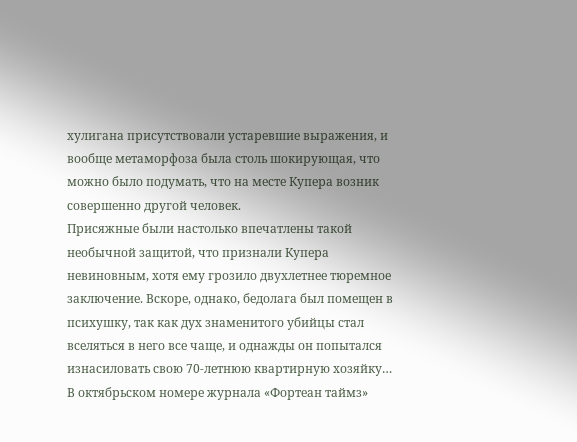хулигана присутствовали устаревшие выражения, и вообще метаморфоза была столь шокирующая, что можно было подумать, что на месте Купера возник совершенно другой человек.
Присяжные были настолько впечатлены такой необычной защитой, что признали Купера невиновным, хотя ему грозило двухлетнее тюремное заключение. Вскоре, однако, бедолага был помещен в психушку, так как дух знаменитого убийцы стал вселяться в него все чаще, и однажды он попытался изнасиловать свою 70-летнюю квартирную хозяйку…
В октябрьском номере журнала «Фортеан таймз»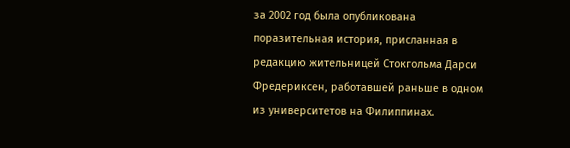за 2002 год была опубликована поразительная история, присланная в редакцию жительницей Стокгольма Дарси Фредериксен, работавшей раньше в одном из университетов на Филиппинах.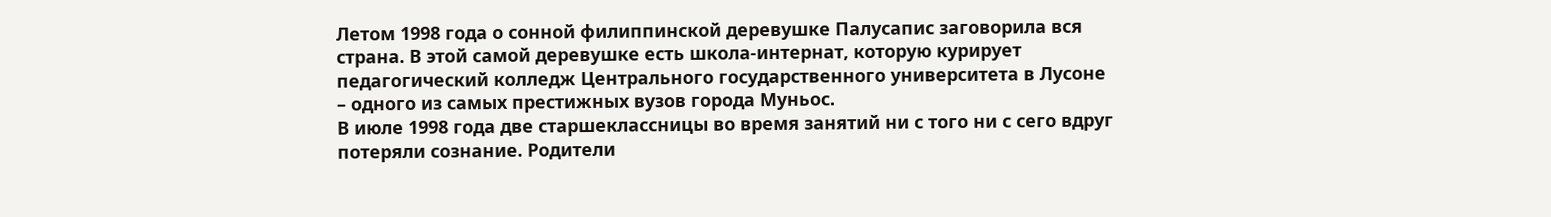Летом 1998 года о сонной филиппинской деревушке Палусапис заговорила вся страна. В этой самой деревушке есть школа-интернат, которую курирует педагогический колледж Центрального государственного университета в Лусоне – одного из самых престижных вузов города Муньос.
В июле 1998 года две старшеклассницы во время занятий ни с того ни с сего вдруг потеряли сознание. Родители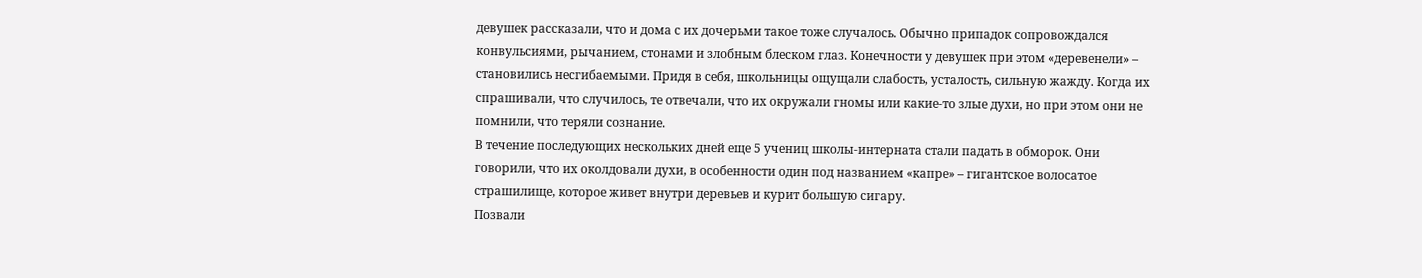девушек рассказали, что и дома с их дочерьми такое тоже случалось. Обычно припадок сопровождался конвульсиями, рычанием, стонами и злобным блеском глаз. Конечности у девушек при этом «деревенели» – становились несгибаемыми. Придя в себя, школьницы ощущали слабость, усталость, сильную жажду. Когда их спрашивали, что случилось, те отвечали, что их окружали гномы или какие-то злые духи, но при этом они не помнили, что теряли сознание.
В течение последующих нескольких дней еще 5 учениц школы-интерната стали падать в обморок. Они говорили, что их околдовали духи, в особенности один под названием «капре» – гигантское волосатое страшилище, которое живет внутри деревьев и курит большую сигару.
Позвали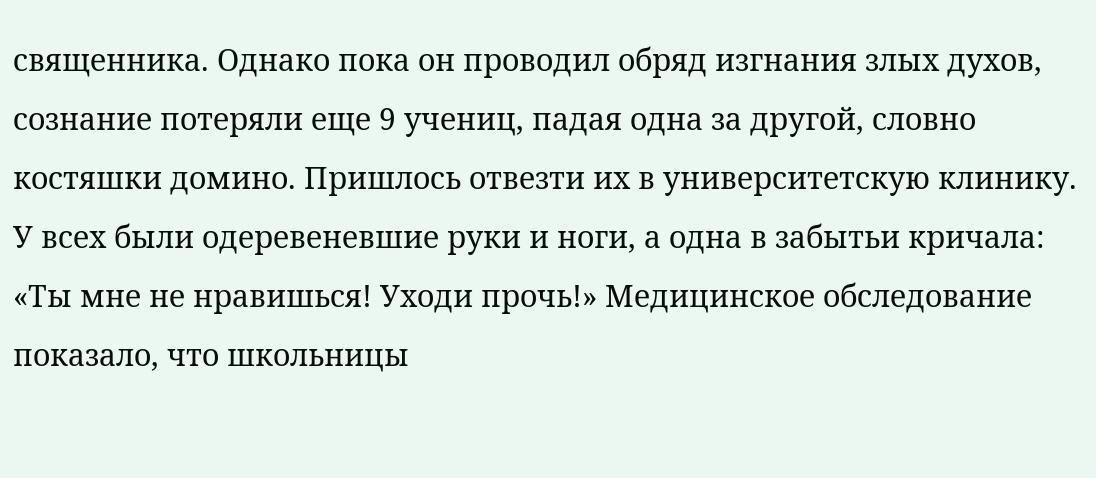священника. Однако пока он проводил обряд изгнания злых духов, сознание потеряли еще 9 учениц, падая одна за другой, словно костяшки домино. Пришлось отвезти их в университетскую клинику. У всех были одеревеневшие руки и ноги, а одна в забытьи кричала: «Ты мне не нравишься! Уходи прочь!» Медицинское обследование показало, что школьницы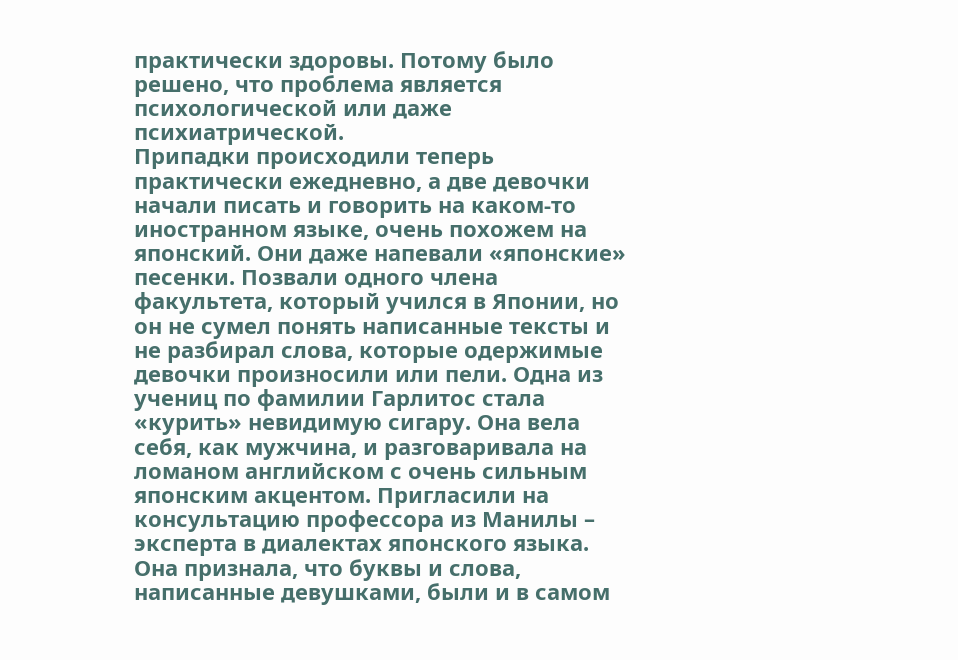практически здоровы. Потому было решено, что проблема является психологической или даже психиатрической.
Припадки происходили теперь практически ежедневно, а две девочки начали писать и говорить на каком-то иностранном языке, очень похожем на японский. Они даже напевали «японские» песенки. Позвали одного члена факультета, который учился в Японии, но он не сумел понять написанные тексты и не разбирал слова, которые одержимые девочки произносили или пели. Одна из учениц по фамилии Гарлитос стала «курить» невидимую сигару. Она вела себя, как мужчина, и разговаривала на ломаном английском с очень сильным японским акцентом. Пригласили на консультацию профессора из Манилы – эксперта в диалектах японского языка. Она признала, что буквы и слова, написанные девушками, были и в самом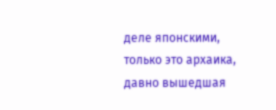деле японскими, только это архаика, давно вышедшая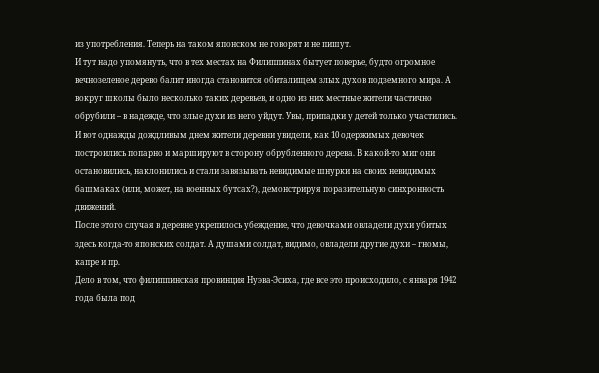из употребления. Теперь на таком японском не говорят и не пишут.
И тут надо упомянуть, что в тех местах на Филиппинах бытует поверье, будто огромное вечнозеленое дерево балит иногда становится обиталищем злых духов подземного мира. А вокруг школы было несколько таких деревьев, и одно из них местные жители частично обрубили – в надежде, что злые духи из него уйдут. Увы, припадки у детей только участились.
И вот однажды дождливым днем жители деревни увидели, как 10 одержимых девочек построились попарно и маршируют в сторону обрубленного дерева. В какой-то миг они остановились, наклонились и стали завязывать невидимые шнурки на своих невидимых башмаках (или, может, на военных бутсах?), демонстрируя поразительную синхронность движений.
После этого случая в деревне укрепилось убеждение, что девочками овладели духи убитых здесь когда-то японских солдат. А душами солдат, видимо, овладели другие духи – гномы, капре и пр.
Дело в том, что филиппинская провинция Нуэва-Эсиха, где все это происходило, с января 1942 года была под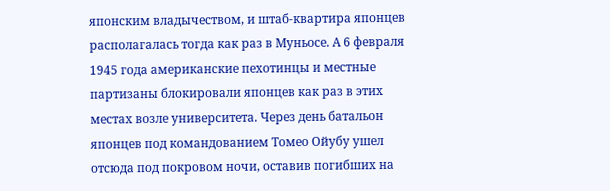японским владычеством, и штаб-квартира японцев располагалась тогда как раз в Муньосе. А 6 февраля 1945 года американские пехотинцы и местные партизаны блокировали японцев как раз в этих местах возле университета. Через день батальон японцев под командованием Томео Ойубу ушел отсюда под покровом ночи, оставив погибших на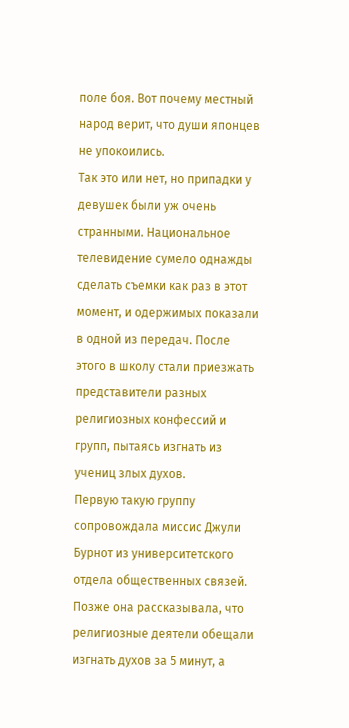поле боя. Вот почему местный народ верит, что души японцев не упокоились.
Так это или нет, но припадки у девушек были уж очень странными. Национальное телевидение сумело однажды сделать съемки как раз в этот момент, и одержимых показали в одной из передач. После этого в школу стали приезжать представители разных религиозных конфессий и групп, пытаясь изгнать из учениц злых духов.
Первую такую группу сопровождала миссис Джули Бурнот из университетского отдела общественных связей. Позже она рассказывала, что религиозные деятели обещали изгнать духов за 5 минут, а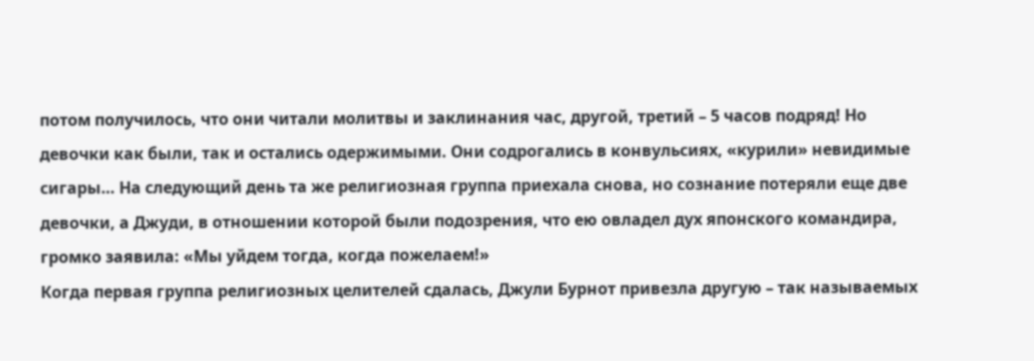потом получилось, что они читали молитвы и заклинания час, другой, третий – 5 часов подряд! Но девочки как были, так и остались одержимыми. Они содрогались в конвульсиях, «курили» невидимые сигары… На следующий день та же религиозная группа приехала снова, но сознание потеряли еще две девочки, а Джуди, в отношении которой были подозрения, что ею овладел дух японского командира, громко заявила: «Мы уйдем тогда, когда пожелаем!»
Когда первая группа религиозных целителей сдалась, Джули Бурнот привезла другую – так называемых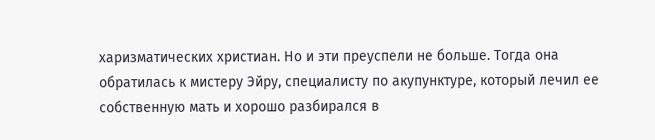харизматических христиан. Но и эти преуспели не больше. Тогда она обратилась к мистеру Эйру, специалисту по акупунктуре, который лечил ее собственную мать и хорошо разбирался в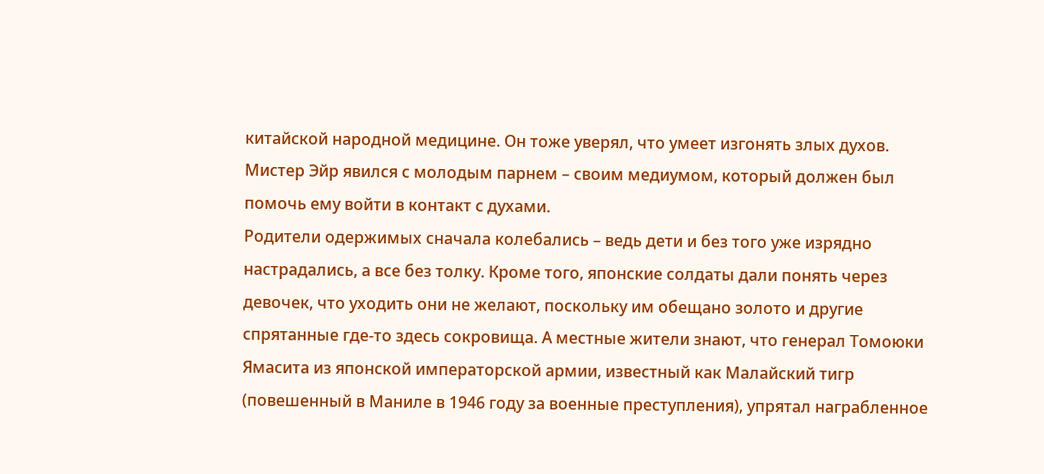китайской народной медицине. Он тоже уверял, что умеет изгонять злых духов. Мистер Эйр явился с молодым парнем – своим медиумом, который должен был помочь ему войти в контакт с духами.
Родители одержимых сначала колебались – ведь дети и без того уже изрядно настрадались, а все без толку. Кроме того, японские солдаты дали понять через девочек, что уходить они не желают, поскольку им обещано золото и другие спрятанные где-то здесь сокровища. А местные жители знают, что генерал Томоюки Ямасита из японской императорской армии, известный как Малайский тигр (повешенный в Маниле в 1946 году за военные преступления), упрятал награбленное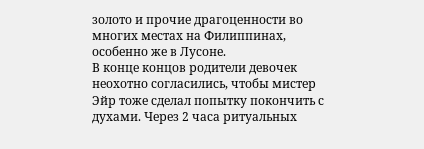золото и прочие драгоценности во многих местах на Филиппинах, особенно же в Лусоне.
В конце концов родители девочек неохотно согласились, чтобы мистер Эйр тоже сделал попытку покончить с духами. Через 2 часа ритуальных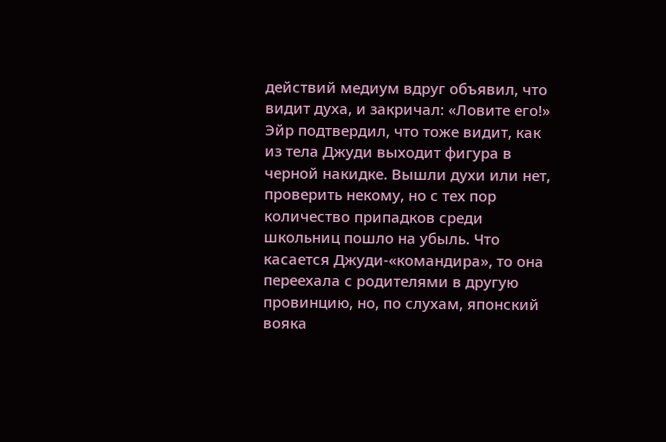действий медиум вдруг объявил, что видит духа, и закричал: «Ловите его!» Эйр подтвердил, что тоже видит, как из тела Джуди выходит фигура в черной накидке. Вышли духи или нет, проверить некому, но с тех пор количество припадков среди школьниц пошло на убыль. Что касается Джуди-«командира», то она переехала с родителями в другую провинцию, но, по слухам, японский вояка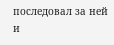последовал за ней и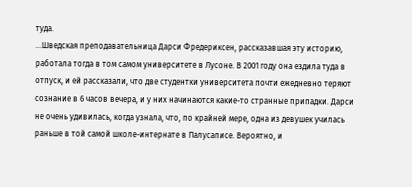туда.
…Шведская преподавательница Дарси Фредериксен, рассказавшая эту историю, работала тогда в том самом университете в Лусоне. В 2001 году она ездила туда в отпуск, и ей рассказали, что две студентки университета почти ежедневно теряют сознание в 6 часов вечера, и у них начинаются какие-то странные припадки. Дарси не очень удивилась, когда узнала, что, по крайней мере, одна из девушек училась раньше в той самой школе-интернате в Палусаписе. Вероятно, и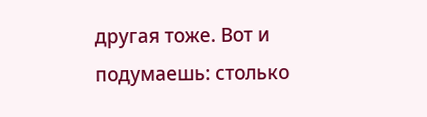другая тоже. Вот и подумаешь: столько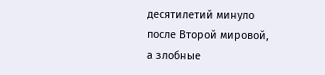десятилетий минуло после Второй мировой, а злобные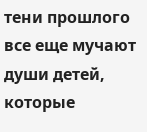тени прошлого все еще мучают души детей, которые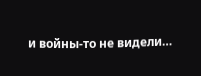и войны-то не видели…